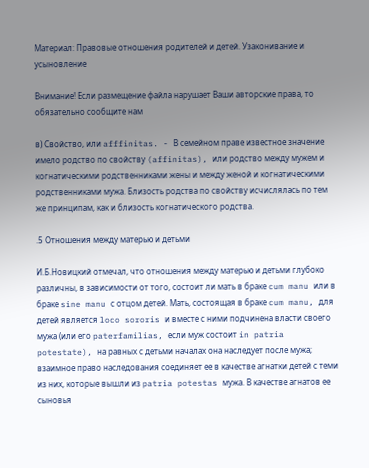Материал: Правовые отношения родителей и детей. Узаконивание и усыновление

Внимание! Если размещение файла нарушает Ваши авторские права, то обязательно сообщите нам

в) Свойство, или afffinitas. - В семейном праве известное значение имело родство по свойству (affinitas), или родство между мужем и когнатическими родственниками жены и между женой и когнатическими родственниками мужа. Близость родства по свойству исчислялась по тем же принципам, как и близость когнатического родства.

.5 Отношения между матерью и детьми

И.Б.Новицкий отмечал, что отношения между матерью и детьми глубоко различны, в зависимости от того, состоит ли мать в браке cum manu или в браке sine manu с отцом детей. Мать, состоящая в браке cum manu, для детей является loco sororis и вместе с ними подчинена власти своего мужа (или его paterfamilias, если муж состоит in patria potestate), на равных с детьми началах она наследует после мужа; взаимное право наследования соединяет ее в качестве агнатки детей с теми из них, которые вышли из patria potestas мужа. В качестве агнатов ее сыновья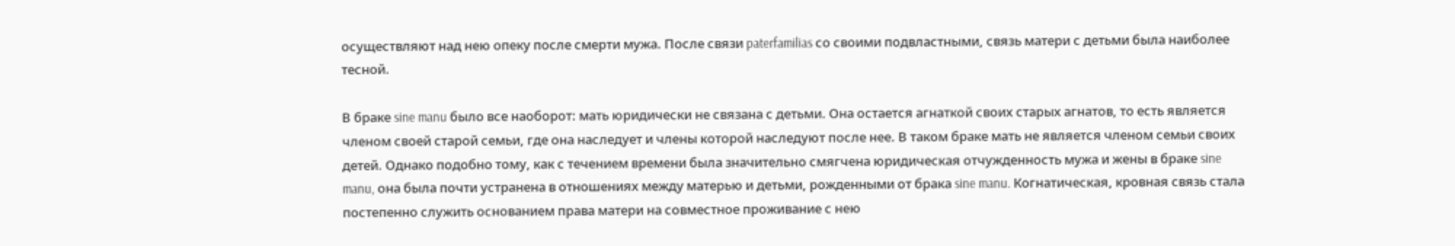осуществляют над нею опеку после смерти мужа. После связи paterfamilias со своими подвластными, связь матери с детьми была наиболее тесной.

В браке sine manu было все наоборот: мать юридически не связана с детьми. Она остается агнаткой своих старых агнатов, то есть является членом своей старой семьи, где она наследует и члены которой наследуют после нее. В таком браке мать не является членом семьи своих детей. Однако подобно тому, как с течением времени была значительно смягчена юридическая отчужденность мужа и жены в браке sine manu, она была почти устранена в отношениях между матерью и детьми, рожденными от брака sine manu. Когнатическая, кровная связь стала постепенно служить основанием права матери на совместное проживание с нею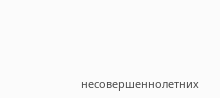несовершеннолетних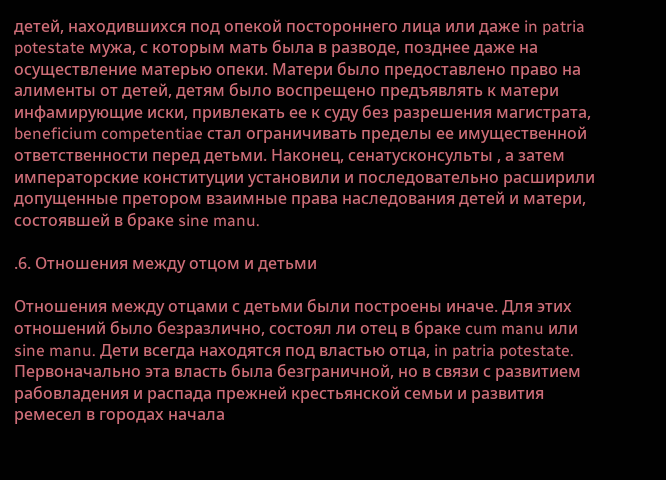детей, находившихся под опекой постороннего лица или даже in patria potestate мужа, с которым мать была в разводе, позднее даже на осуществление матерью опеки. Матери было предоставлено право на алименты от детей, детям было воспрещено предъявлять к матери инфамирующие иски, привлекать ее к суду без разрешения магистрата, beneficium competentiae стал ограничивать пределы ее имущественной ответственности перед детьми. Наконец, сенатусконсульты , а затем императорские конституции установили и последовательно расширили допущенные претором взаимные права наследования детей и матери, состоявшей в браке sine manu.

.6. Отношения между отцом и детьми

Отношения между отцами с детьми были построены иначе. Для этих отношений было безразлично, состоял ли отец в браке cum manu или sine manu. Дети всегда находятся под властью отца, in patria potestate. Первоначально эта власть была безграничной, но в связи с развитием рабовладения и распада прежней крестьянской семьи и развития ремесел в городах начала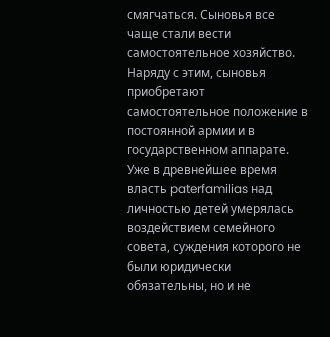смягчаться. Сыновья все чаще стали вести самостоятельное хозяйство. Наряду с этим, сыновья приобретают самостоятельное положение в постоянной армии и в государственном аппарате. Уже в древнейшее время власть paterfamilias над личностью детей умерялась воздействием семейного совета, суждения которого не были юридически обязательны, но и не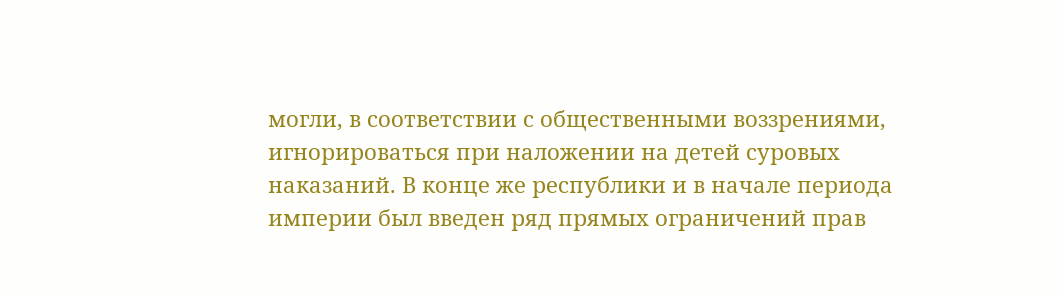могли, в соответствии с общественными воззрениями, игнорироваться при наложении на детей суровых наказаний. В конце же республики и в начале периода империи был введен ряд прямых ограничений прав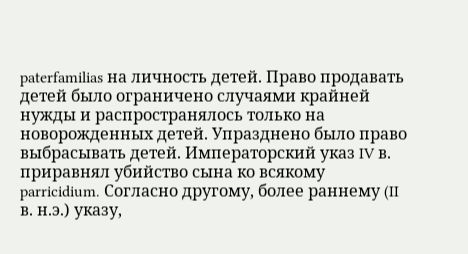paterfamilias на личность детей. Право продавать детей было ограничено случаями крайней нужды и распространялось только на новорожденных детей. Упразднено было право выбрасывать детей. Императорский указ IV в. приравнял убийство сына ко всякому parricidium. Согласно другому, более раннему (II в. н.э.) указу,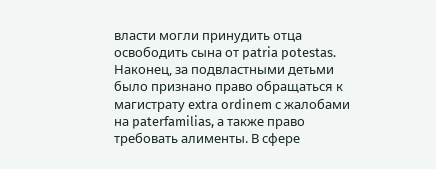власти могли принудить отца освободить сына от patria potestas. Наконец, за подвластными детьми было признано право обращаться к магистрату extra ordinem с жалобами на paterfamilias, а также право требовать алименты. В сфере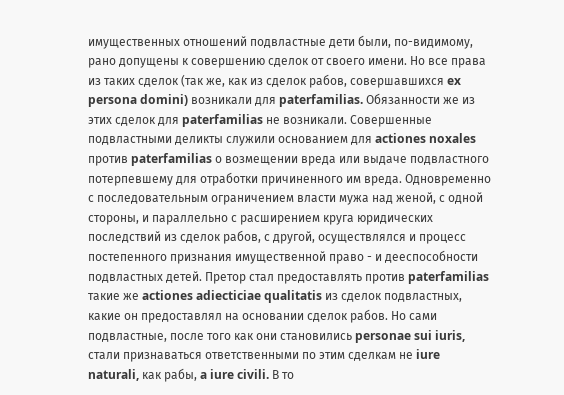имущественных отношений подвластные дети были, по-видимому, рано допущены к совершению сделок от своего имени. Но все права из таких сделок (так же, как из сделок рабов, совершавшихся ex persona domini) возникали для paterfamilias. Обязанности же из этих сделок для paterfamilias не возникали. Совершенные подвластными деликты служили основанием для actiones noxales против paterfamilias о возмещении вреда или выдаче подвластного потерпевшему для отработки причиненного им вреда. Одновременно с последовательным ограничением власти мужа над женой, с одной стороны, и параллельно с расширением круга юридических последствий из сделок рабов, с другой, осуществлялся и процесс постепенного признания имущественной право - и дееспособности подвластных детей. Претор стал предоставлять против paterfamilias такие же actiones adiecticiae qualitatis из сделок подвластных, какие он предоставлял на основании сделок рабов. Но сами подвластные, после того как они становились personae sui iuris, стали признаваться ответственными по этим сделкам не iure naturali, как рабы, a iure civili. В то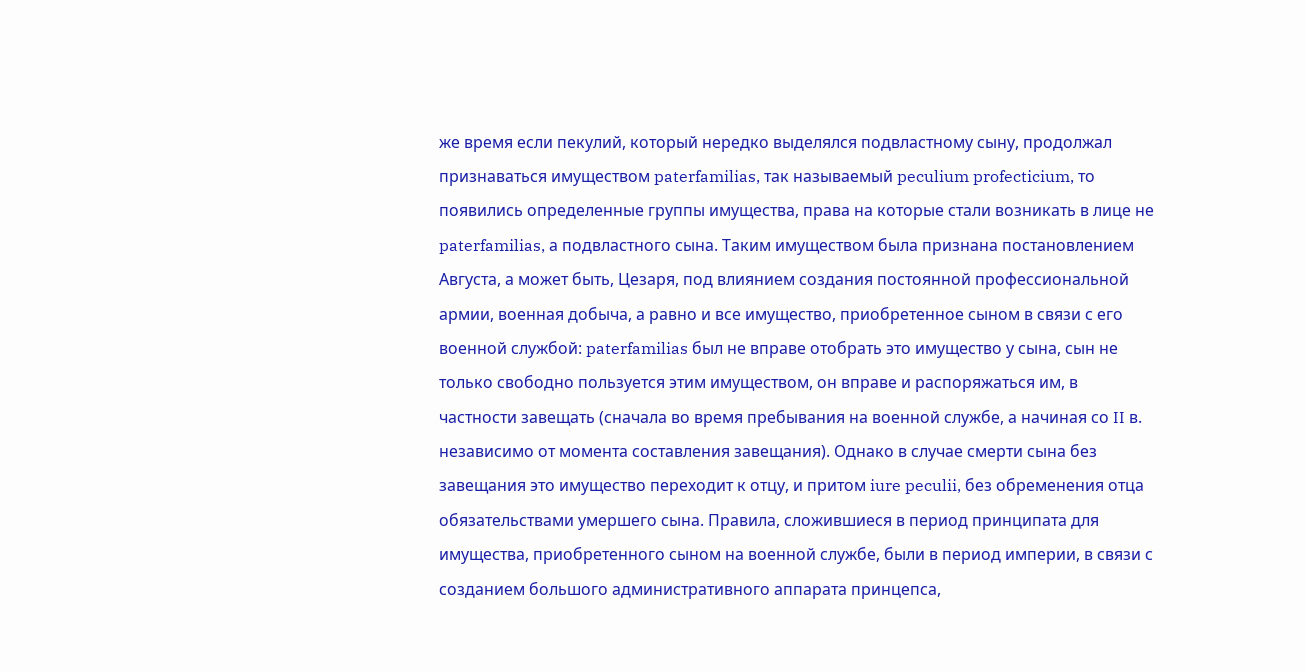же время если пекулий, который нередко выделялся подвластному сыну, продолжал признаваться имуществом paterfamilias, так называемый peculium profecticium, то появились определенные группы имущества, права на которые стали возникать в лице не paterfamilias, а подвластного сына. Таким имуществом была признана постановлением Августа, а может быть, Цезаря, под влиянием создания постоянной профессиональной армии, военная добыча, а равно и все имущество, приобретенное сыном в связи с его военной службой: paterfamilias был не вправе отобрать это имущество у сына, сын не только свободно пользуется этим имуществом, он вправе и распоряжаться им, в частности завещать (сначала во время пребывания на военной службе, а начиная со II в. независимо от момента составления завещания). Однако в случае смерти сына без завещания это имущество переходит к отцу, и притом iure peculii, без обременения отца обязательствами умершего сына. Правила, сложившиеся в период принципата для имущества, приобретенного сыном на военной службе, были в период империи, в связи с созданием большого административного аппарата принцепса,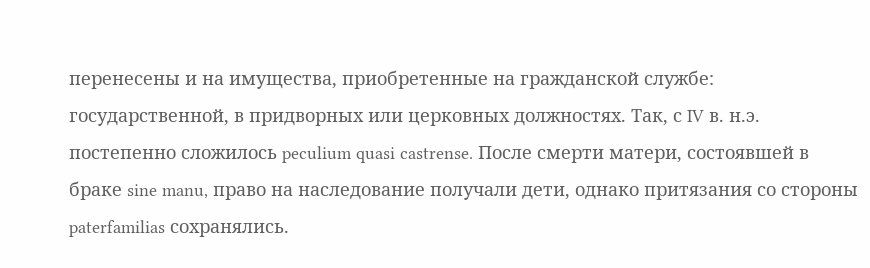перенесены и на имущества, приобретенные на гражданской службе: государственной, в придворных или церковных должностях. Так, с IV в. н.э. постепенно сложилось peculium quasi castrense. После смерти матери, состоявшей в браке sine manu, право на наследование получали дети, однако притязания со стороны paterfamilias сохранялись.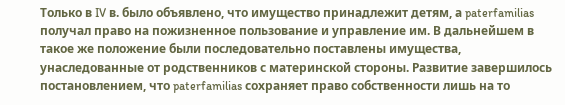Только в IV в. было объявлено, что имущество принадлежит детям, а paterfamilias получал право на пожизненное пользование и управление им. В дальнейшем в такое же положение были последовательно поставлены имущества, унаследованные от родственников с материнской стороны. Развитие завершилось постановлением, что paterfamilias сохраняет право собственности лишь на то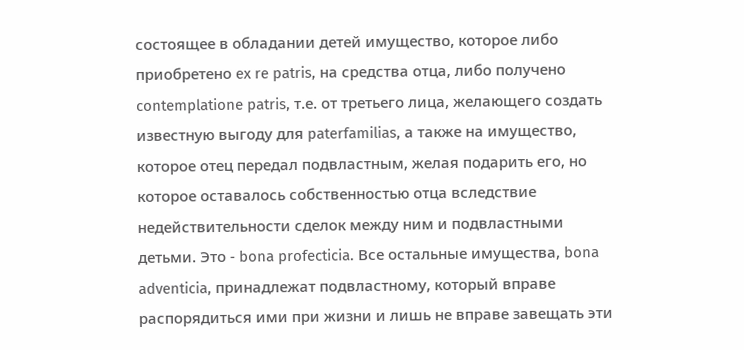состоящее в обладании детей имущество, которое либо приобретено ex re patris, на средства отца, либо получено contemplatione patris, т.е. от третьего лица, желающего создать известную выгоду для paterfamilias, а также на имущество, которое отец передал подвластным, желая подарить его, но которое оставалось собственностью отца вследствие недействительности сделок между ним и подвластными детьми. Это - bona profecticia. Все остальные имущества, bona adventicia, принадлежат подвластному, который вправе распорядиться ими при жизни и лишь не вправе завещать эти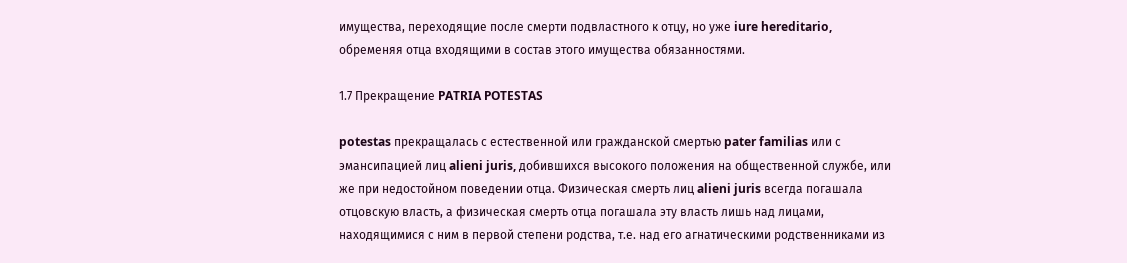имущества, переходящие после смерти подвластного к отцу, но уже iure hereditario, обременяя отца входящими в состав этого имущества обязанностями.

1.7 Прекращение PATRIA POTESTAS

potestas прекращалась с естественной или гражданской смертью pater familias или с эмансипацией лиц alieni juris, добившихся высокого положения на общественной службе, или же при недостойном поведении отца. Физическая смерть лиц alieni juris всегда погашала отцовскую власть, а физическая смерть отца погашала эту власть лишь над лицами, находящимися с ним в первой степени родства, т.е. над его агнатическими родственниками из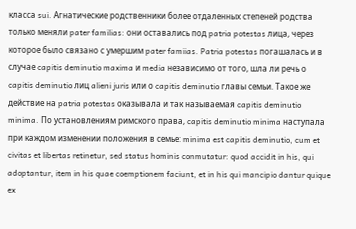класса sui. Агнатические родственники более отдаленных степеней родства только меняли pater familias: они оставались под patria potestas лица, через которое было связано с умершим pater famiias. Patria potestas погашалась и в случае capitis deminutio maxima и media независимо от того, шла ли речь о capitis deminutio лиц alieni juris или о capitis deminutio главы семьи. Такое же действие на patria potestas оказывала и так называемая capitis deminutio minima. По установлениям римского права, capitis deminutio minima наступала при каждом изменении положения в семье: minima est capitis deminutio, cum et civitas et libertas retinetur, sed status hominis conmutatur: quod accidit in his, qui adoptantur, item in his quae coemptionem faciunt, et in his qui mancipio dantur quique ex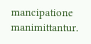mancipatione manimittantur.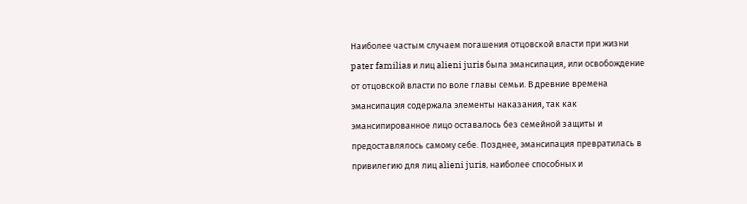Наиболее частым случаем погашения отцовской власти при жизни pater familias и лиц alieni juris была эмансипация, или освобождение от отцовской власти по воле главы семьи. В древние времена эмансипация содержала элементы наказания, так как эмансипированное лицо оставалось без семейной защиты и предоставлялось самому себе. Позднее, эмансипация превратилась в привилегию для лиц alieni juris, наиболее способных и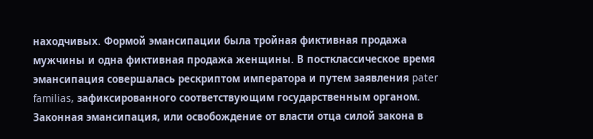находчивых. Формой эмансипации была тройная фиктивная продажа мужчины и одна фиктивная продажа женщины. В постклассическое время эмансипация совершалась рескриптом императора и путем заявления pater familias, зафиксированного соответствующим государственным органом. Законная эмансипация, или освобождение от власти отца силой закона в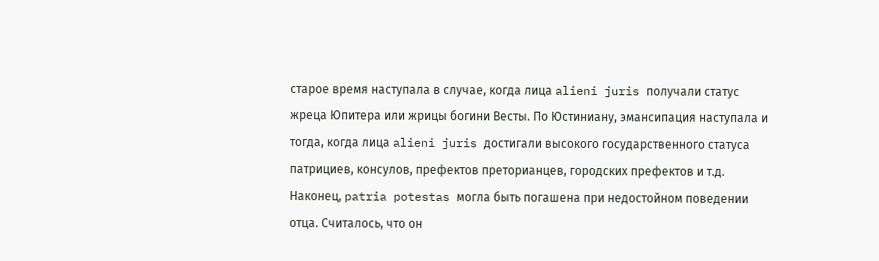старое время наступала в случае, когда лица alieni juris получали статус жреца Юпитера или жрицы богини Весты. По Юстиниану, эмансипация наступала и тогда, когда лица alieni juris достигали высокого государственного статуса патрициев, консулов, префектов преторианцев, городских префектов и т.д. Наконец, patria potestas могла быть погашена при недостойном поведении отца. Считалось, что он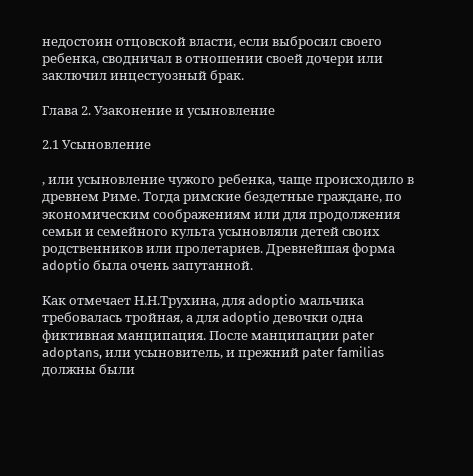недостоин отцовской власти, если выбросил своего ребенка, сводничал в отношении своей дочери или заключил инцестуозный брак.

Глава 2. Узаконение и усыновление

2.1 Усыновление

, или усыновление чужого ребенка, чаще происходило в древнем Риме. Тогда римские бездетные граждане, по экономическим соображениям или для продолжения семьи и семейного культа усыновляли детей своих родственников или пролетариев. Древнейшая форма adoptio была очень запутанной.

Как отмечает Н.Н.Трухина, для adoptio мальчика требовалась тройная, а для adoptio девочки одна фиктивная манципация. После манципации pater adoptans, или усыновитель, и прежний pater familias должны были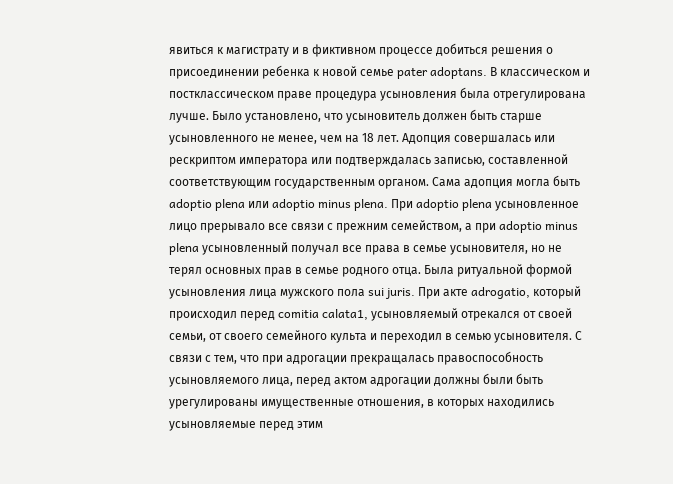явиться к магистрату и в фиктивном процессе добиться решения о присоединении ребенка к новой семье pater adoptans. В классическом и постклассическом праве процедура усыновления была отрегулирована лучше. Было установлено, что усыновитель должен быть старше усыновленного не менее, чем на 18 лет. Адопция совершалась или рескриптом императора или подтверждалась записью, составленной соответствующим государственным органом. Сама адопция могла быть adoptio plena или adoptio minus plena. При adoptio plena усыновленное лицо прерывало все связи с прежним семейством, а при adoptio minus plena усыновленный получал все права в семье усыновителя, но не терял основных прав в семье родного отца. Была ритуальной формой усыновления лица мужского пола sui juris. При акте adrogatio, который происходил перед comitia calata1, усыновляемый отрекался от своей семьи, от своего семейного культа и переходил в семью усыновителя. С связи с тем, что при адрогации прекращалась правоспособность усыновляемого лица, перед актом адрогации должны были быть урегулированы имущественные отношения, в которых находились усыновляемые перед этим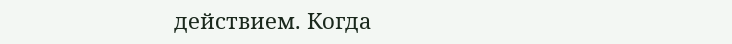действием. Когда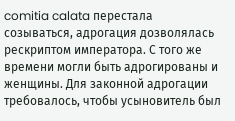comitia calata перестала созываться, адрогация дозволялась рескриптом императора. С того же времени могли быть адрогированы и женщины. Для законной адрогации требовалось, чтобы усыновитель был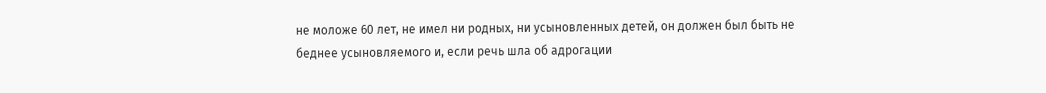не моложе 60 лет, не имел ни родных, ни усыновленных детей, он должен был быть не беднее усыновляемого и, если речь шла об адрогации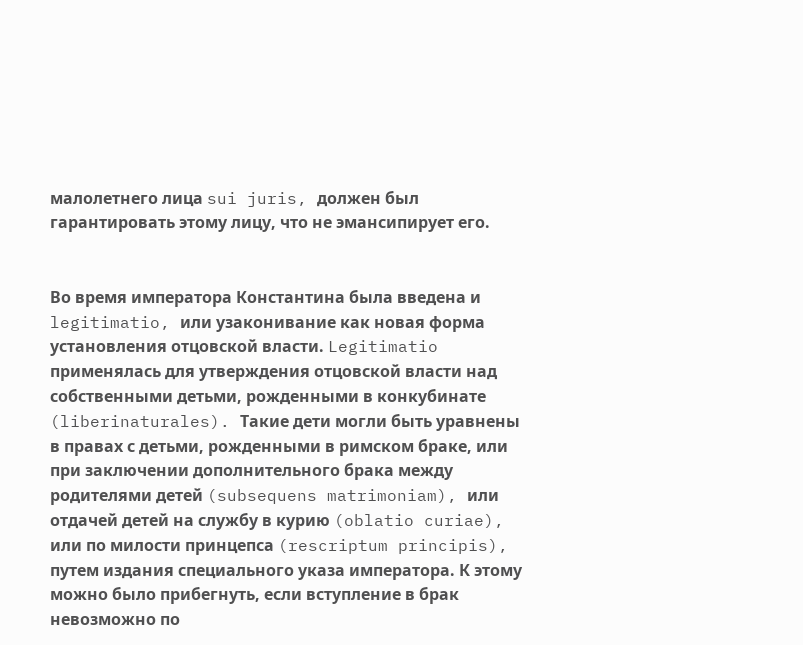малолетнего лица sui juris, должен был гарантировать этому лицу, что не эмансипирует его.


Во время императора Константина была введена и legitimatio, или узаконивание как новая форма установления отцовской власти. Legitimatio применялась для утверждения отцовской власти над собственными детьми, рожденными в конкубинате (liberinaturales). Такие дети могли быть уравнены в правах с детьми, рожденными в римском браке, или при заключении дополнительного брака между родителями детей (subsequens matrimoniam), или отдачей детей на службу в курию (oblatio curiae), или по милости принцепса (rescriptum principis), путем издания специального указа императора. К этому можно было прибегнуть, если вступление в брак невозможно по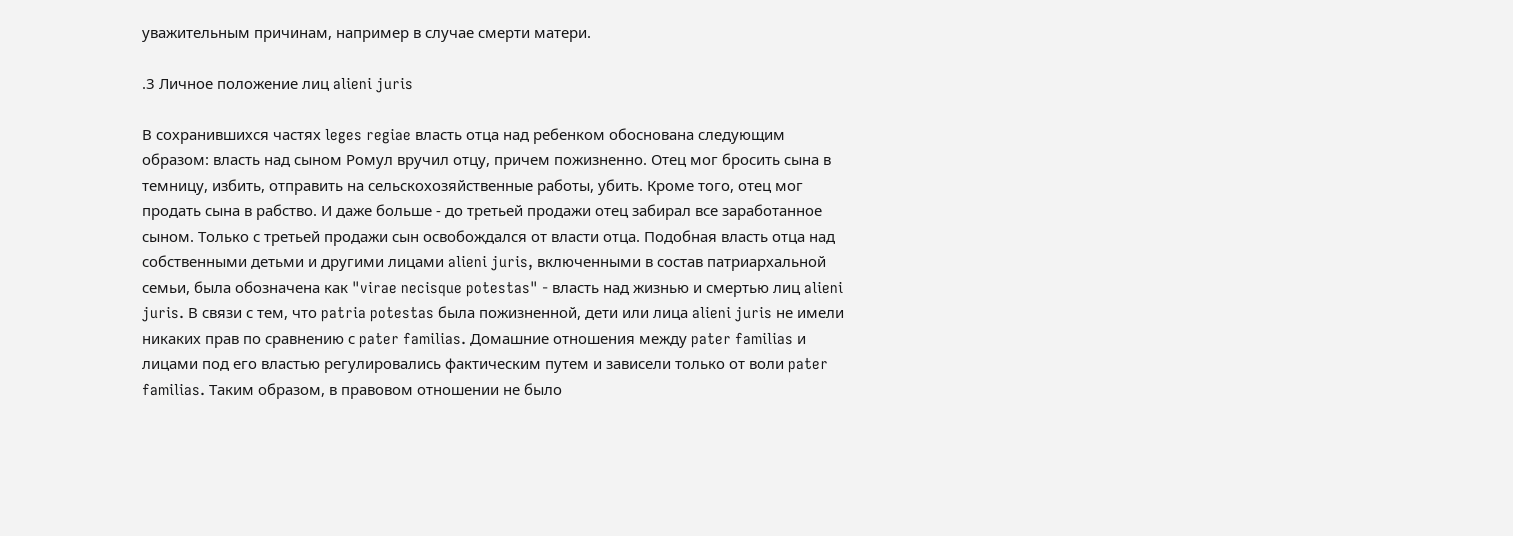уважительным причинам, например в случае смерти матери.

.3 Личное положение лиц alieni juris

В сохранившихся частях leges regiae власть отца над ребенком обоснована следующим образом: власть над сыном Ромул вручил отцу, причем пожизненно. Отец мог бросить сына в темницу, избить, отправить на сельскохозяйственные работы, убить. Кроме того, отец мог продать сына в рабство. И даже больше - до третьей продажи отец забирал все заработанное сыном. Только с третьей продажи сын освобождался от власти отца. Подобная власть отца над собственными детьми и другими лицами alieni juris, включенными в состав патриархальной семьи, была обозначена как "virae necisque potestas" - власть над жизнью и смертью лиц alieni juris. В связи с тем, что patria potestas была пожизненной, дети или лица alieni juris не имели никаких прав по сравнению с pater familias. Домашние отношения между pater familias и лицами под его властью регулировались фактическим путем и зависели только от воли pater familias. Таким образом, в правовом отношении не было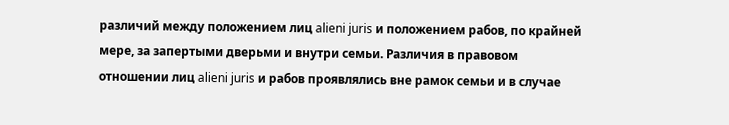различий между положением лиц alieni juris и положением рабов, по крайней мере, за запертыми дверьми и внутри семьи. Различия в правовом отношении лиц alieni juris и рабов проявлялись вне рамок семьи и в случае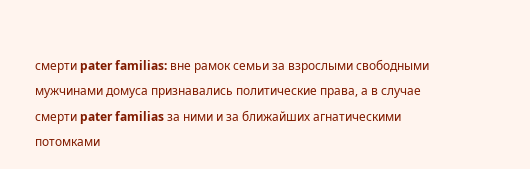смерти pater familias: вне рамок семьи за взрослыми свободными мужчинами домуса признавались политические права, а в случае смерти pater familias за ними и за ближайших агнатическими потомками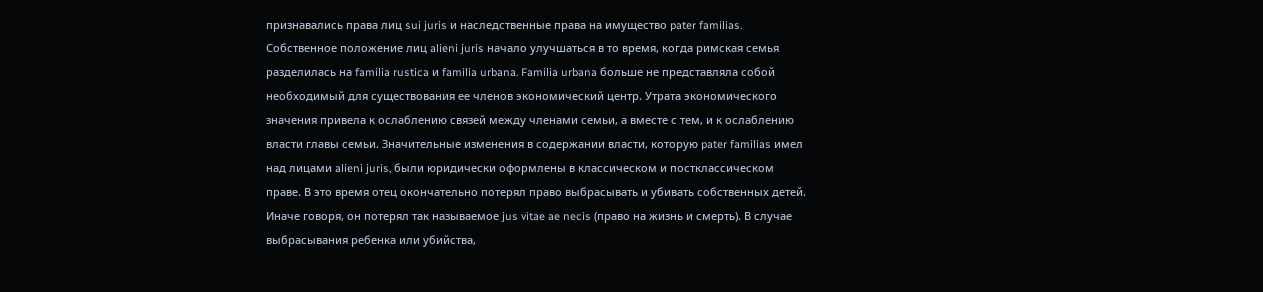признавались права лиц sui juris и наследственные права на имущество pater familias. Собственное положение лиц alieni juris начало улучшаться в то время, когда римская семья разделилась на familia rustica и familia urbana. Familia urbana больше не представляла собой необходимый для существования ее членов экономический центр. Утрата экономического значения привела к ослаблению связей между членами семьи, а вместе с тем, и к ослаблению власти главы семьи. Значительные изменения в содержании власти, которую pater familias имел над лицами alieni juris, были юридически оформлены в классическом и постклассическом праве. В это время отец окончательно потерял право выбрасывать и убивать собственных детей. Иначе говоря, он потерял так называемое jus vitae ae necis (право на жизнь и смерть). В случае выбрасывания ребенка или убийства,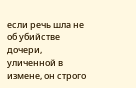если речь шла не об убийстве дочери, уличенной в измене, он строго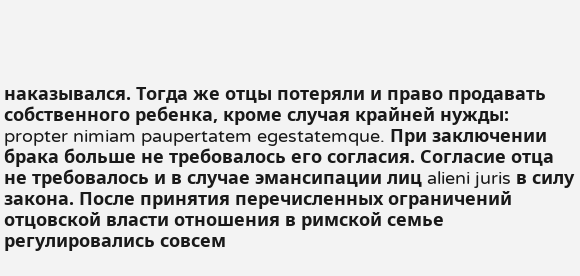наказывался. Тогда же отцы потеряли и право продавать собственного ребенка, кроме случая крайней нужды: propter nimiam paupertatem egestatemque. При заключении брака больше не требовалось его согласия. Согласие отца не требовалось и в случае эмансипации лиц alieni juris в силу закона. После принятия перечисленных ограничений отцовской власти отношения в римской семье регулировались совсем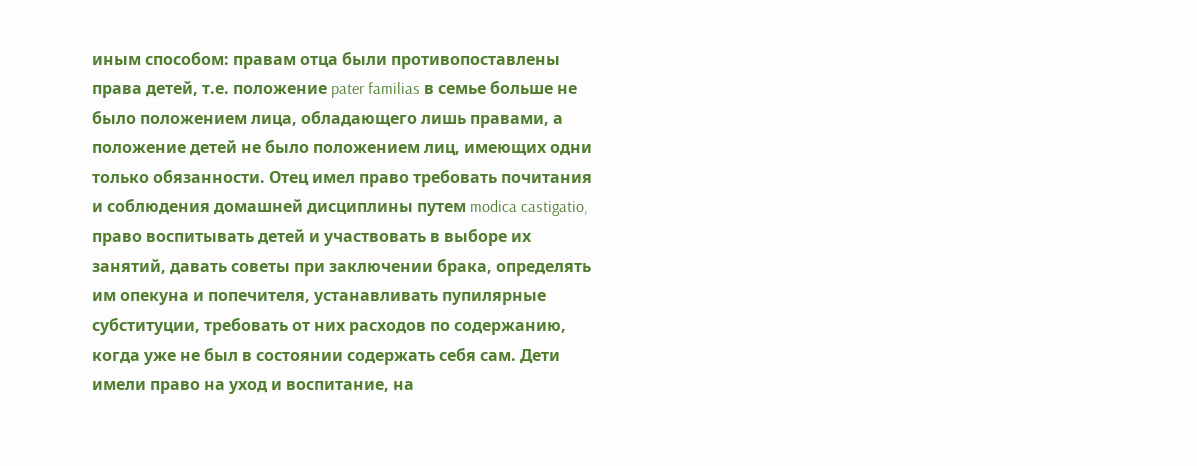иным способом: правам отца были противопоставлены права детей, т.е. положение pater familias в семье больше не было положением лица, обладающего лишь правами, а положение детей не было положением лиц, имеющих одни только обязанности. Отец имел право требовать почитания и соблюдения домашней дисциплины путем modica castigatio, право воспитывать детей и участвовать в выборе их занятий, давать советы при заключении брака, определять им опекуна и попечителя, устанавливать пупилярные субституции, требовать от них расходов по содержанию, когда уже не был в состоянии содержать себя сам. Дети имели право на уход и воспитание, на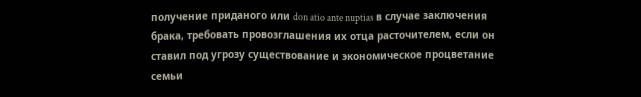получение приданого или don atio ante nuptias в случае заключения брака, требовать провозглашения их отца расточителем, если он ставил под угрозу существование и экономическое процветание семьи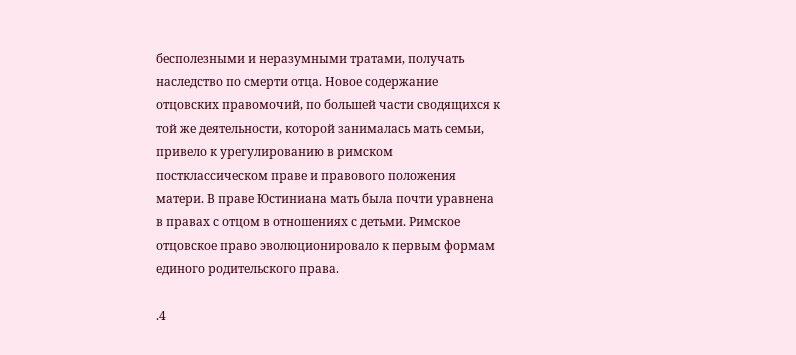бесполезными и неразумными тратами, получать наследство по смерти отца. Новое содержание отцовских правомочий, по большей части сводящихся к той же деятельности, которой занималась мать семьи, привело к урегулированию в римском постклассическом праве и правового положения матери. В праве Юстиниана мать была почти уравнена в правах с отцом в отношениях с детьми. Римское отцовское право эволюционировало к первым формам единого родительского права.

.4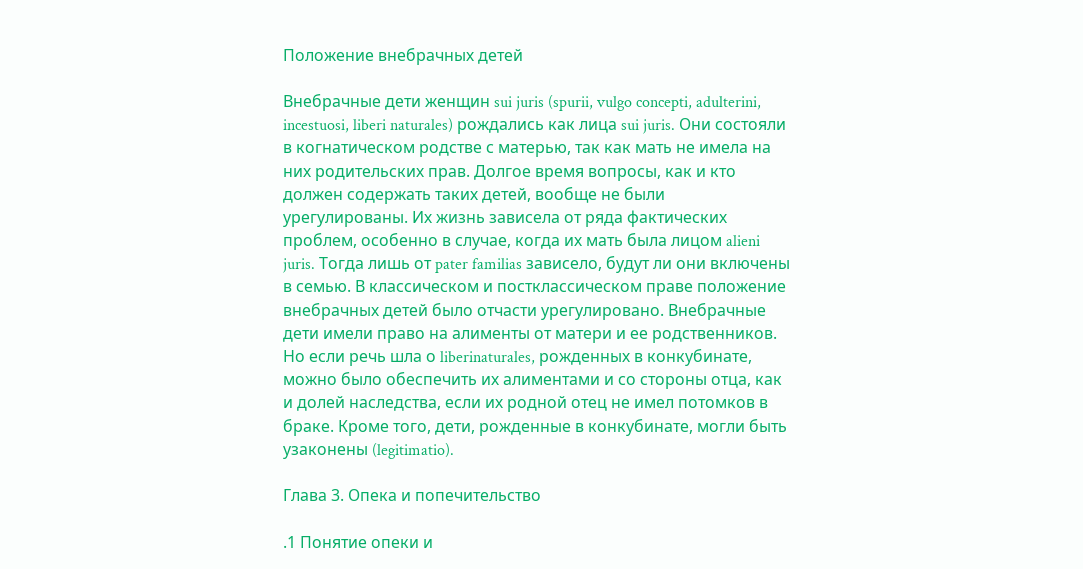Положение внебрачных детей

Внебрачные дети женщин sui juris (spurii, vulgo concepti, adulterini, incestuosi, liberi naturales) рождались как лица sui juris. Они состояли в когнатическом родстве с матерью, так как мать не имела на них родительских прав. Долгое время вопросы, как и кто должен содержать таких детей, вообще не были урегулированы. Их жизнь зависела от ряда фактических проблем, особенно в случае, когда их мать была лицом alieni juris. Тогда лишь от pater familias зависело, будут ли они включены в семью. В классическом и постклассическом праве положение внебрачных детей было отчасти урегулировано. Внебрачные дети имели право на алименты от матери и ее родственников. Но если речь шла о liberinaturales, рожденных в конкубинате, можно было обеспечить их алиментами и со стороны отца, как и долей наследства, если их родной отец не имел потомков в браке. Кроме того, дети, рожденные в конкубинате, могли быть узаконены (legitimatio).

Глава 3. Опека и попечительство

.1 Понятие опеки и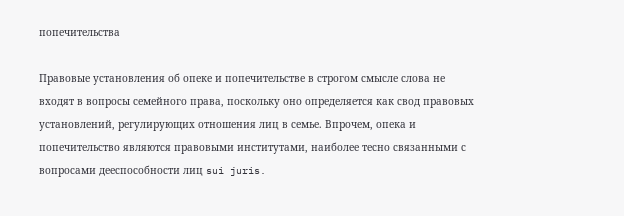попечительства

Правовые установления об опеке и попечительстве в строгом смысле слова не входят в вопросы семейного права, поскольку оно определяется как свод правовых установлений, регулирующих отношения лиц в семье. Впрочем, опека и попечительство являются правовыми институтами, наиболее тесно связанными с вопросами дееспособности лиц sui juris.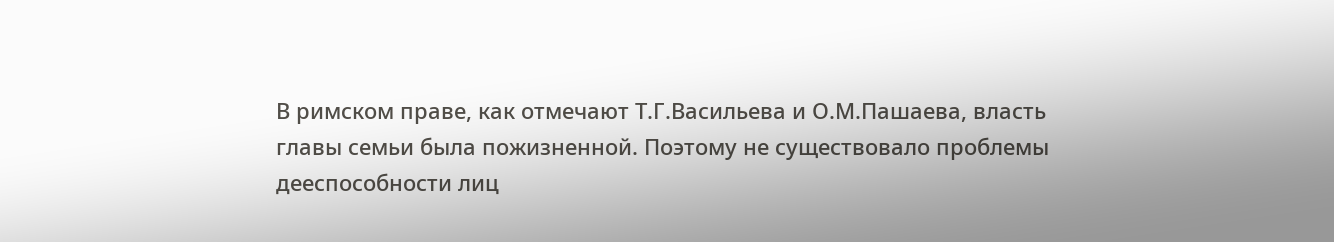В римском праве, как отмечают Т.Г.Васильева и О.М.Пашаева, власть главы семьи была пожизненной. Поэтому не существовало проблемы дееспособности лиц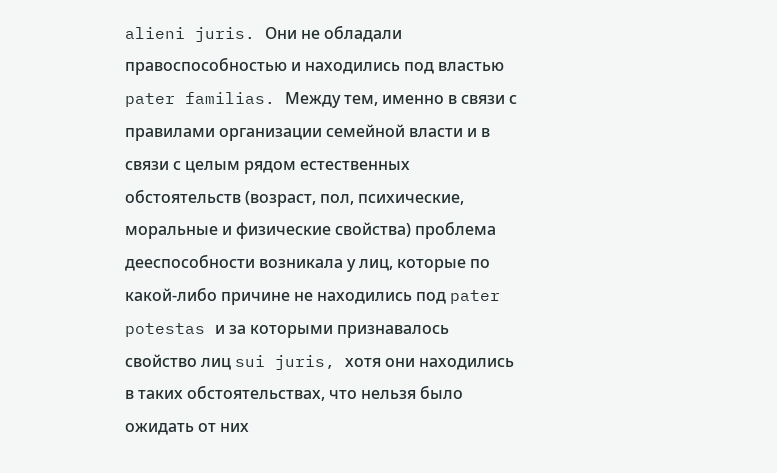alieni juris. Они не обладали правоспособностью и находились под властью pater familias. Между тем, именно в связи с правилами организации семейной власти и в связи с целым рядом естественных обстоятельств (возраст, пол, психические, моральные и физические свойства) проблема дееспособности возникала у лиц, которые по какой-либо причине не находились под pater potestas и за которыми признавалось свойство лиц sui juris, хотя они находились в таких обстоятельствах, что нельзя было ожидать от них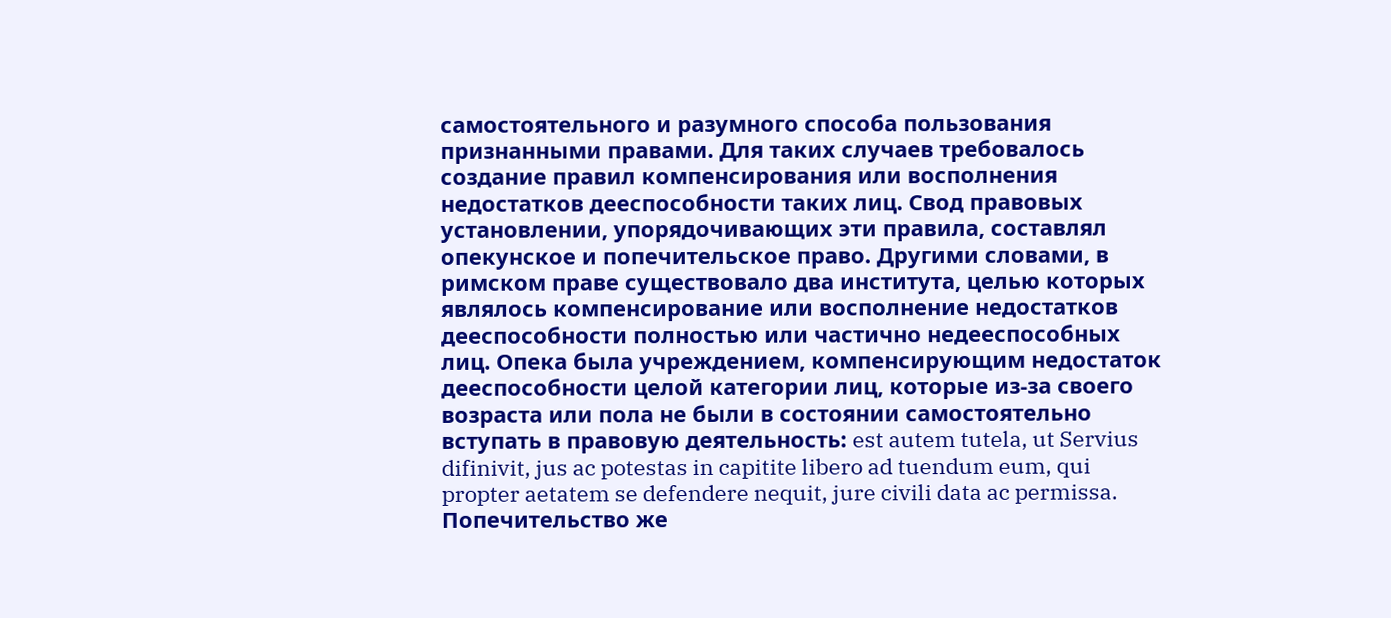самостоятельного и разумного способа пользования признанными правами. Для таких случаев требовалось создание правил компенсирования или восполнения недостатков дееспособности таких лиц. Свод правовых установлении, упорядочивающих эти правила, составлял опекунское и попечительское право. Другими словами, в римском праве существовало два института, целью которых являлось компенсирование или восполнение недостатков дееспособности полностью или частично недееспособных лиц. Опека была учреждением, компенсирующим недостаток дееспособности целой категории лиц, которые из-за своего возраста или пола не были в состоянии самостоятельно вступать в правовую деятельность: est autem tutela, ut Servius difinivit, jus ac potestas in capitite libero ad tuendum eum, qui propter aetatem se defendere nequit, jure civili data ac permissa. Попечительство же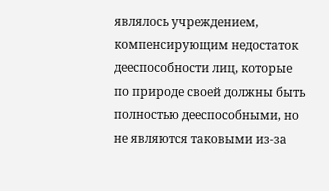являлось учреждением, компенсирующим недостаток дееспособности лиц, которые по природе своей должны быть полностью дееспособными, но не являются таковыми из-за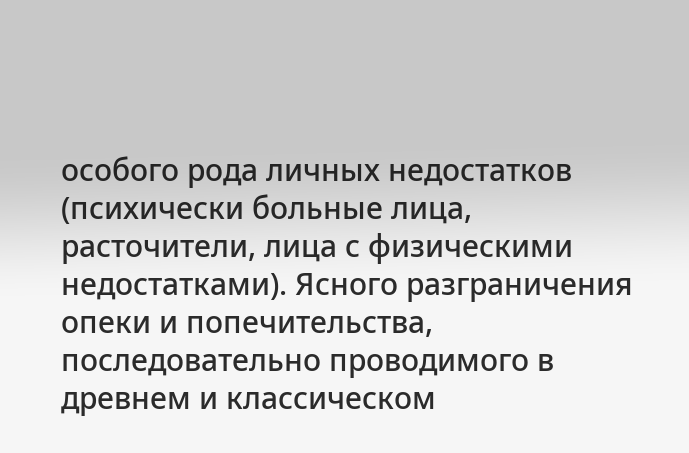особого рода личных недостатков (психически больные лица, расточители, лица с физическими недостатками). Ясного разграничения опеки и попечительства, последовательно проводимого в древнем и классическом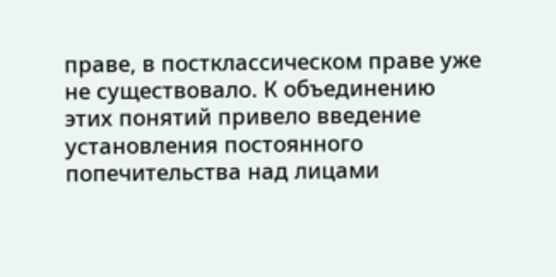праве, в постклассическом праве уже не существовало. К объединению этих понятий привело введение установления постоянного попечительства над лицами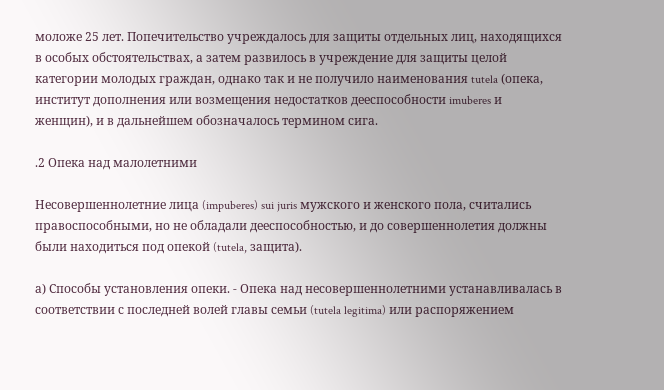моложе 25 лет. Попечительство учреждалось для защиты отдельных лиц, находящихся в особых обстоятельствах, а затем развилось в учреждение для защиты целой категории молодых граждан, однако так и не получило наименования tutela (опека, институт дополнения или возмещения недостатков дееспособности imuberes и женщин), и в дальнейшем обозначалось термином сига.

.2 Опека над малолетними

Несовершеннолетние лица (impuberes) sui juris мужского и женского пола, считались правоспособными, но не обладали дееспособностью, и до совершеннолетия должны были находиться под опекой (tutela, защита).

а) Способы установления опеки. - Опека над несовершеннолетними устанавливалась в соответствии с последней волей главы семьи (tutela legitima) или распоряжением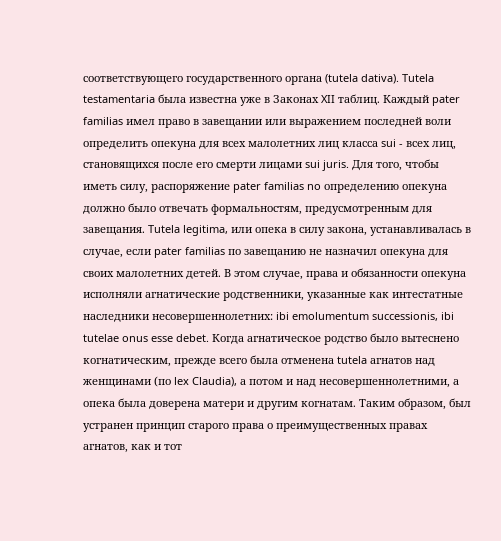соответствующего государственного органа (tutela dativa). Tutela testamentaria была известна уже в Законах XII таблиц. Каждый pater familias имел право в завещании или выражением последней воли определить опекуна для всех малолетних лиц класса sui - всех лиц, становящихся после его смерти лицами sui juris. Для того, чтобы иметь силу, распоряжение pater familias no определению опекуна должно было отвечать формальностям, предусмотренным для завещания. Tutela legitima, или опека в силу закона, устанавливалась в случае, если pater familias по завещанию не назначил опекуна для своих малолетних детей. В этом случае, права и обязанности опекуна исполняли агнатические родственники, указанные как интестатные наследники несовершеннолетних: ibi emolumentum successionis, ibi tutelae onus esse debet. Когда агнатическое родство было вытеснено когнатическим, прежде всего была отменена tutela агнатов над женщинами (по lex Claudia), а потом и над несовершеннолетними, а опека была доверена матери и другим когнатам. Таким образом, был устранен принцип старого права о преимущественных правах агнатов, как и тот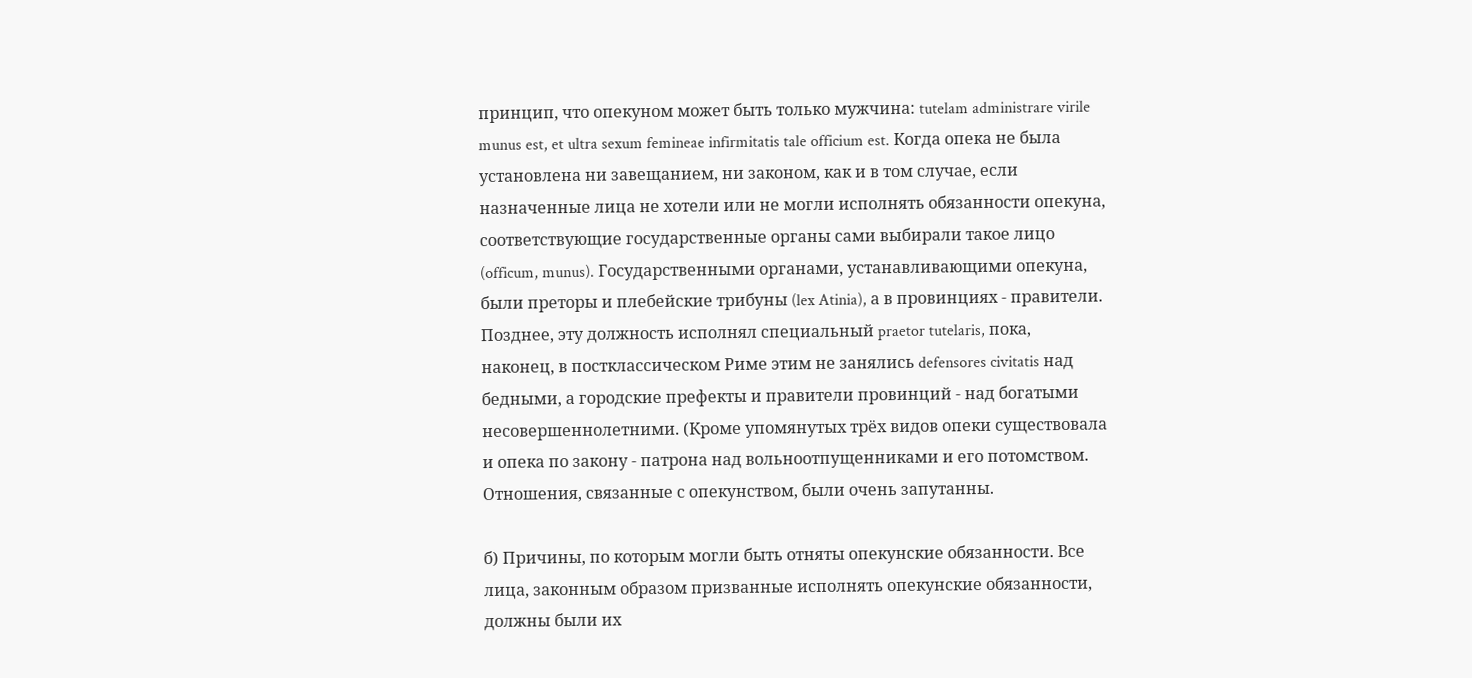принцип, что опекуном может быть только мужчина: tutelam administrare virile munus est, et ultra sexum femineae infirmitatis tale officium est. Когда опека не была установлена ни завещанием, ни законом, как и в том случае, если назначенные лица не хотели или не могли исполнять обязанности опекуна, соответствующие государственные органы сами выбирали такое лицо (officum, munus). Государственными органами, устанавливающими опекуна, были преторы и плебейские трибуны (lex Atinia), а в провинциях - правители. Позднее, эту должность исполнял специальный praetor tutelaris, пока, наконец, в постклассическом Риме этим не занялись defensores civitatis над бедными, а городские префекты и правители провинций - над богатыми несовершеннолетними. (Кроме упомянутых трёх видов опеки существовала и опека по закону - патрона над вольноотпущенниками и его потомством. Отношения, связанные с опекунством, были очень запутанны.

б) Причины, по которым могли быть отняты опекунские обязанности. Все лица, законным образом призванные исполнять опекунские обязанности, должны были их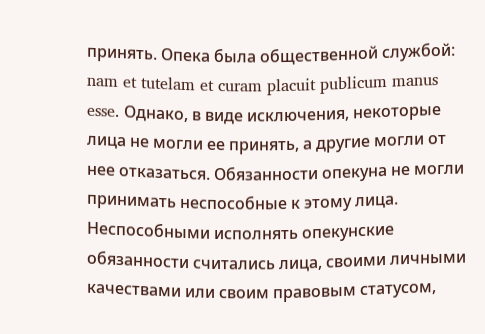принять. Опека была общественной службой: nam et tutelam et curam placuit publicum manus esse. Однако, в виде исключения, некоторые лица не могли ее принять, а другие могли от нее отказаться. Обязанности опекуна не могли принимать неспособные к этому лица. Неспособными исполнять опекунские обязанности считались лица, своими личными качествами или своим правовым статусом,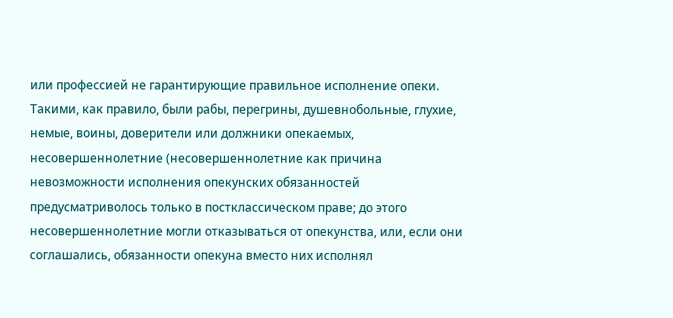или профессией не гарантирующие правильное исполнение опеки. Такими, как правило, были рабы, перегрины, душевнобольные, глухие, немые, воины, доверители или должники опекаемых, несовершеннолетние (несовершеннолетние как причина невозможности исполнения опекунских обязанностей предусматриволось только в постклассическом праве; до этого несовершеннолетние могли отказываться от опекунства, или, если они соглашались, обязанности опекуна вместо них исполнял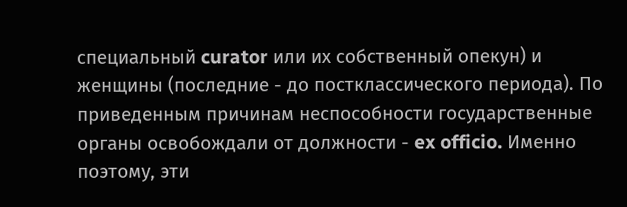специальный curator или их собственный опекун) и женщины (последние - до постклассического периода). По приведенным причинам неспособности государственные органы освобождали от должности - ex officio. Именно поэтому, эти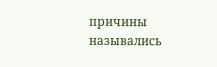причины назывались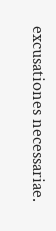excusationes necessariae.